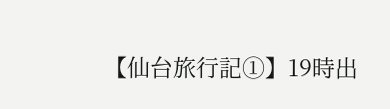【仙台旅行記①】19時出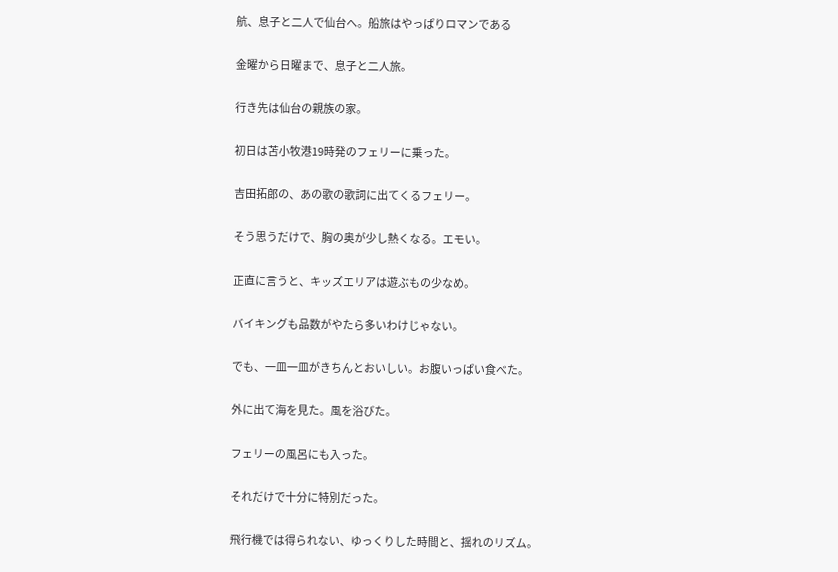航、息子と二人で仙台へ。船旅はやっぱりロマンである

金曜から日曜まで、息子と二人旅。

行き先は仙台の親族の家。

初日は苫小牧港19時発のフェリーに乗った。

吉田拓郎の、あの歌の歌詞に出てくるフェリー。

そう思うだけで、胸の奥が少し熱くなる。エモい。

正直に言うと、キッズエリアは遊ぶもの少なめ。

バイキングも品数がやたら多いわけじゃない。

でも、一皿一皿がきちんとおいしい。お腹いっぱい食べた。

外に出て海を見た。風を浴びた。

フェリーの風呂にも入った。

それだけで十分に特別だった。

飛行機では得られない、ゆっくりした時間と、揺れのリズム。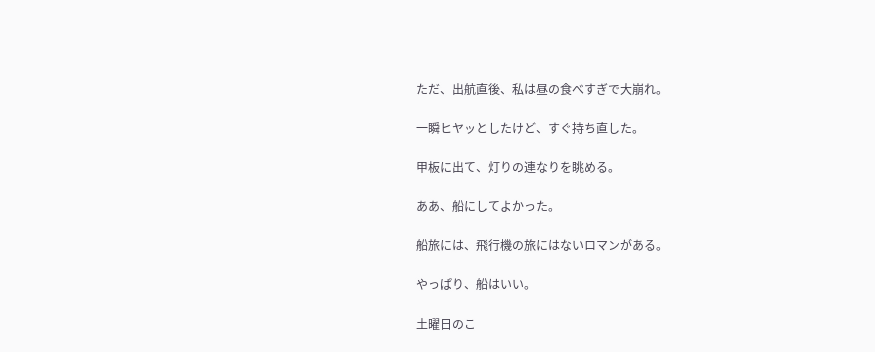ただ、出航直後、私は昼の食べすぎで大崩れ。

一瞬ヒヤッとしたけど、すぐ持ち直した。

甲板に出て、灯りの連なりを眺める。

ああ、船にしてよかった。

船旅には、飛行機の旅にはないロマンがある。

やっぱり、船はいい。

土曜日のこ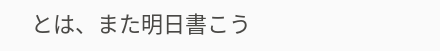とは、また明日書こう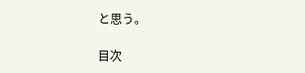と思う。

目次